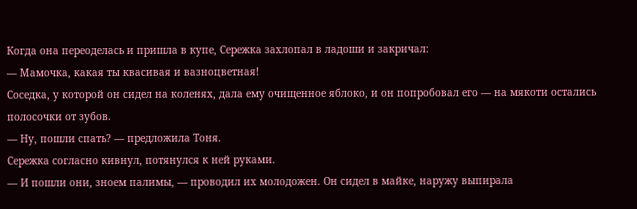Когда она переоделась и пришла в купе, Сережка захлопал в ладоши и закричал:
— Мамочка, какая ты квасивая и вазноцветная!
Соседка, у которой он сидел на коленях, дала ему очищенное яблоко, и он попробовал его — на мякоти остались полосочки от зубов.
— Ну, пошли спать? — предложила Тоня.
Сережка согласно кивнул, потянулся к ней руками.
— И пошли они, зноем палимы, — проводил их молодожен. Он сидел в майке, наружу выпирала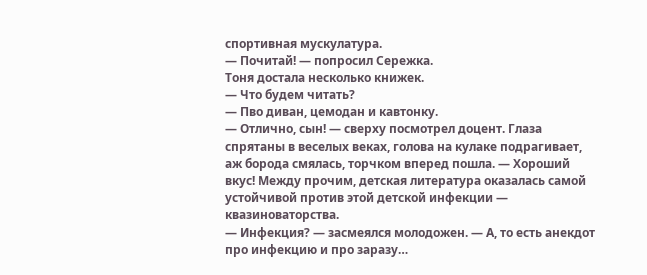спортивная мускулатура.
— Почитай! — попросил Сережка.
Тоня достала несколько книжек.
— Что будем читать?
— Пво диван, цемодан и кавтонку.
— Отлично, сын! — сверху посмотрел доцент. Глаза спрятаны в веселых веках, голова на кулаке подрагивает, аж борода смялась, торчком вперед пошла. — Хороший вкус! Между прочим, детская литература оказалась самой устойчивой против этой детской инфекции — квазиноваторства.
— Инфекция? — засмеялся молодожен. — А, то есть анекдот про инфекцию и про заразу…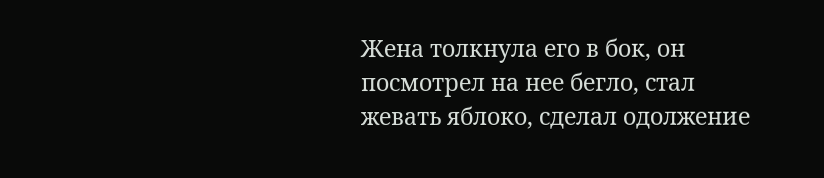Жена толкнула его в бок, он посмотрел на нее бегло, стал жевать яблоко, сделал одолжение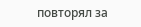повторял за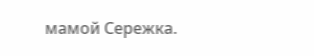мамой Сережка.